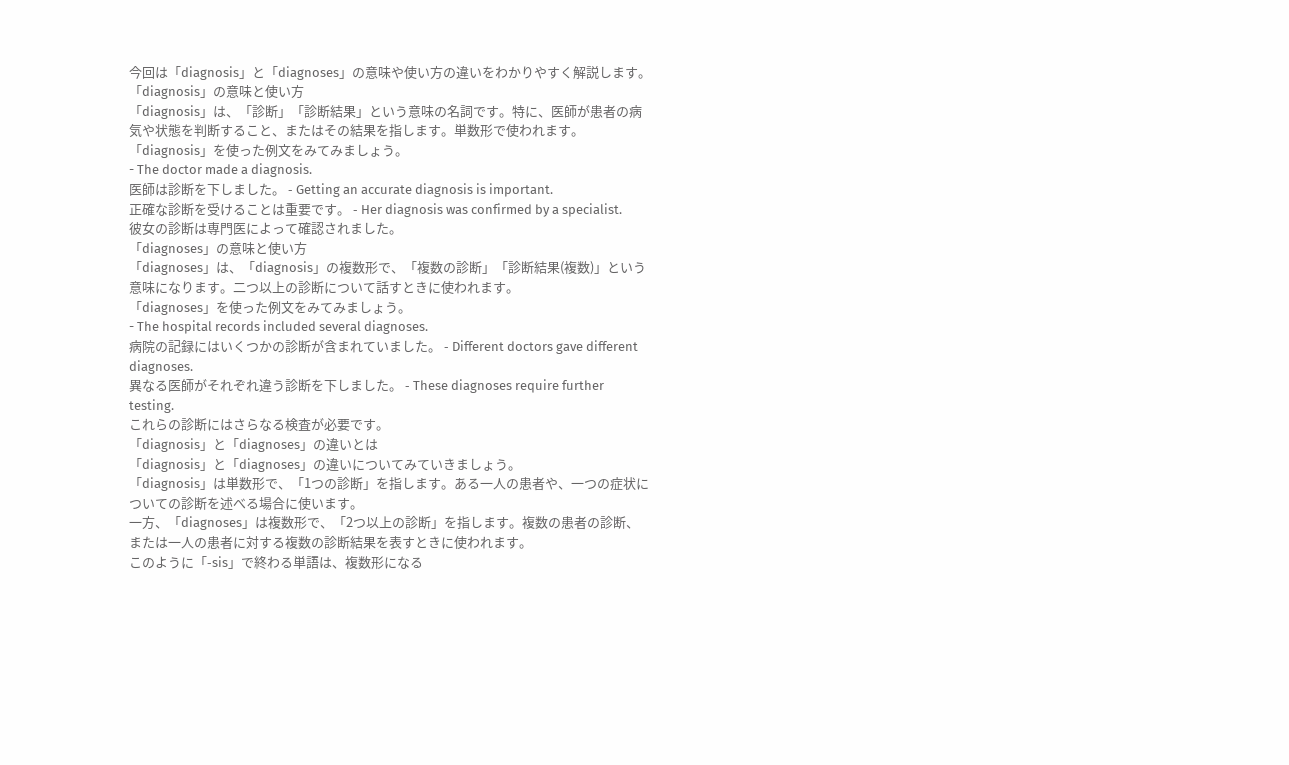今回は「diagnosis」と「diagnoses」の意味や使い方の違いをわかりやすく解説します。
「diagnosis」の意味と使い方
「diagnosis」は、「診断」「診断結果」という意味の名詞です。特に、医師が患者の病気や状態を判断すること、またはその結果を指します。単数形で使われます。
「diagnosis」を使った例文をみてみましょう。
- The doctor made a diagnosis.
医師は診断を下しました。 - Getting an accurate diagnosis is important.
正確な診断を受けることは重要です。 - Her diagnosis was confirmed by a specialist.
彼女の診断は専門医によって確認されました。
「diagnoses」の意味と使い方
「diagnoses」は、「diagnosis」の複数形で、「複数の診断」「診断結果(複数)」という意味になります。二つ以上の診断について話すときに使われます。
「diagnoses」を使った例文をみてみましょう。
- The hospital records included several diagnoses.
病院の記録にはいくつかの診断が含まれていました。 - Different doctors gave different diagnoses.
異なる医師がそれぞれ違う診断を下しました。 - These diagnoses require further testing.
これらの診断にはさらなる検査が必要です。
「diagnosis」と「diagnoses」の違いとは
「diagnosis」と「diagnoses」の違いについてみていきましょう。
「diagnosis」は単数形で、「1つの診断」を指します。ある一人の患者や、一つの症状についての診断を述べる場合に使います。
一方、「diagnoses」は複数形で、「2つ以上の診断」を指します。複数の患者の診断、または一人の患者に対する複数の診断結果を表すときに使われます。
このように「-sis」で終わる単語は、複数形になる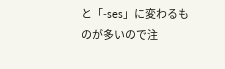と「-ses」に変わるものが多いので注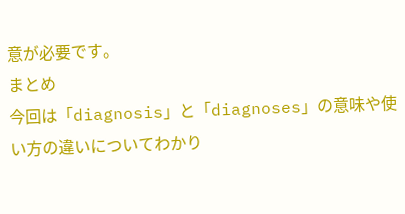意が必要です。
まとめ
今回は「diagnosis」と「diagnoses」の意味や使い方の違いについてわかり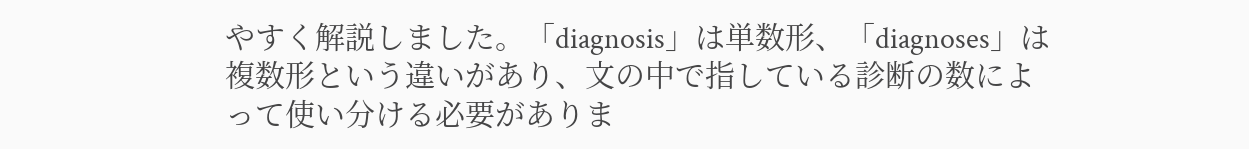やすく解説しました。「diagnosis」は単数形、「diagnoses」は複数形という違いがあり、文の中で指している診断の数によって使い分ける必要がありま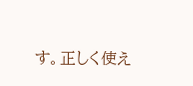す。正しく使え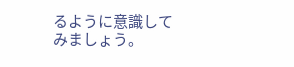るように意識してみましょう。